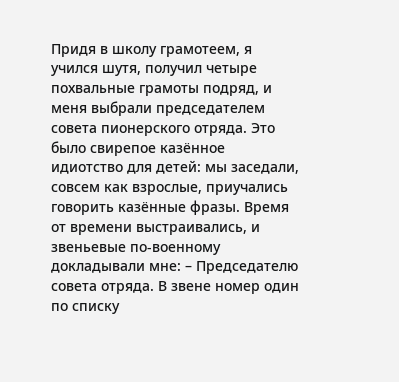Придя в школу грамотеем, я учился шутя, получил четыре похвальные грамоты подряд, и меня выбрали председателем совета пионерского отряда. Это было свирепое казённое идиотство для детей: мы заседали, совсем как взрослые, приучались говорить казённые фразы. Время от времени выстраивались, и звеньевые по-военному докладывали мне: – Председателю совета отряда. В звене номер один по списку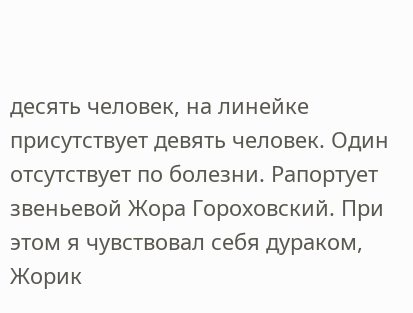десять человек, на линейке присутствует девять человек. Один отсутствует по болезни. Рапортует звеньевой Жора Гороховский. При этом я чувствовал себя дураком, Жорик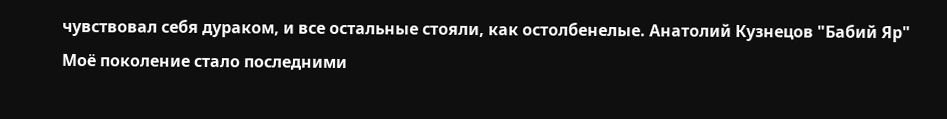чувствовал себя дураком, и все остальные стояли, как остолбенелые. Анатолий Кузнецов "Бабий Яр" Моё поколение стало последними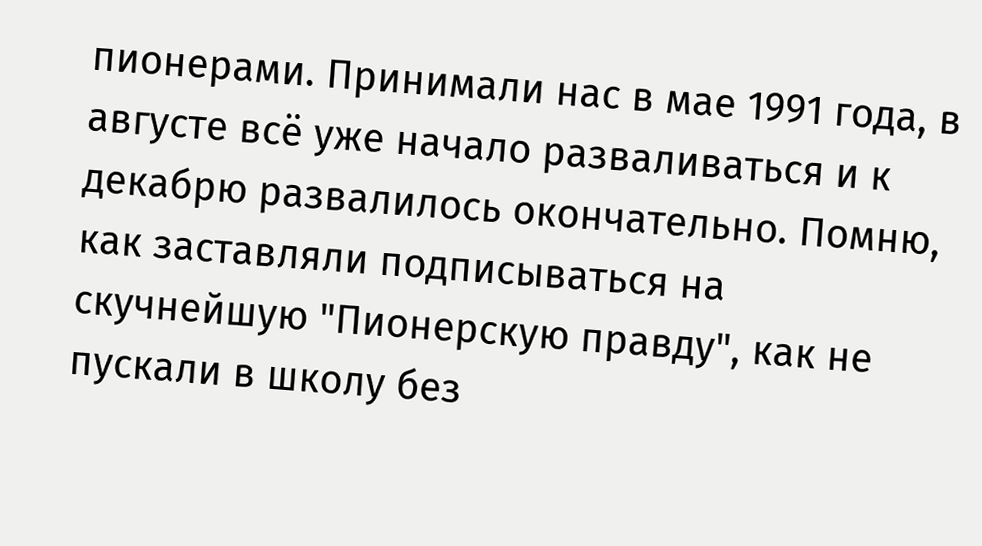пионерами. Принимали нас в мае 1991 года, в августе всё уже начало разваливаться и к декабрю развалилось окончательно. Помню, как заставляли подписываться на скучнейшую "Пионерскую правду", как не пускали в школу без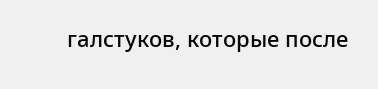галстуков, которые после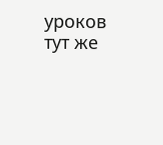уроков тут же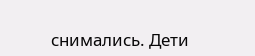снимались. Дети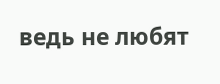ведь не любят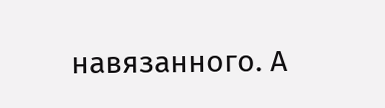навязанного. А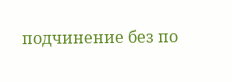подчинение без по